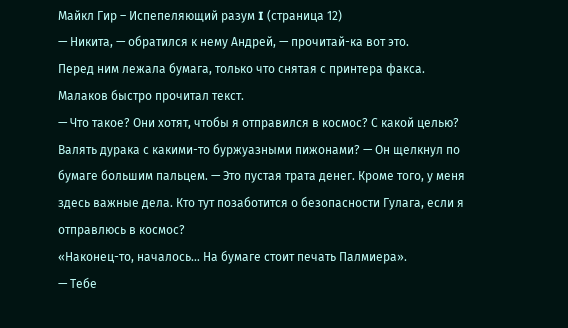Майкл Гир – Испепеляющий разум I (страница 12)
— Никита, — обратился к нему Андрей, — прочитай-ка вот это.
Перед ним лежала бумага, только что снятая с принтера факса.
Малаков быстро прочитал текст.
— Что такое? Они хотят, чтобы я отправился в космос? С какой целью? Валять дурака с какими-то буржуазными пижонами? — Он щелкнул по бумаге большим пальцем. — Это пустая трата денег. Кроме того, у меня здесь важные дела. Кто тут позаботится о безопасности Гулага, если я отправлюсь в космос?
«Наконец-то, началось… На бумаге стоит печать Палмиера».
— Тебе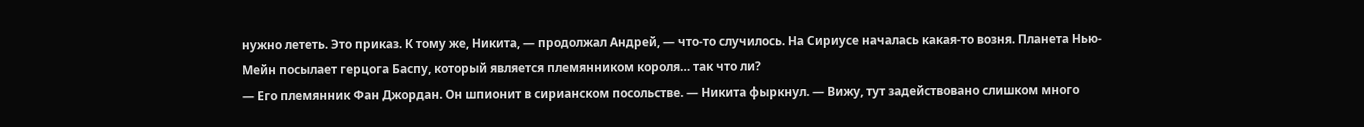нужно лететь. Это приказ. К тому же, Никита, — продолжал Андрей, — что-то случилось. На Сириусе началась какая-то возня. Планета Нью-Мейн посылает герцога Баспу, который является племянником короля… так что ли?
— Его племянник Фан Джордан. Он шпионит в сирианском посольстве. — Никита фыркнул. — Вижу, тут задействовано слишком много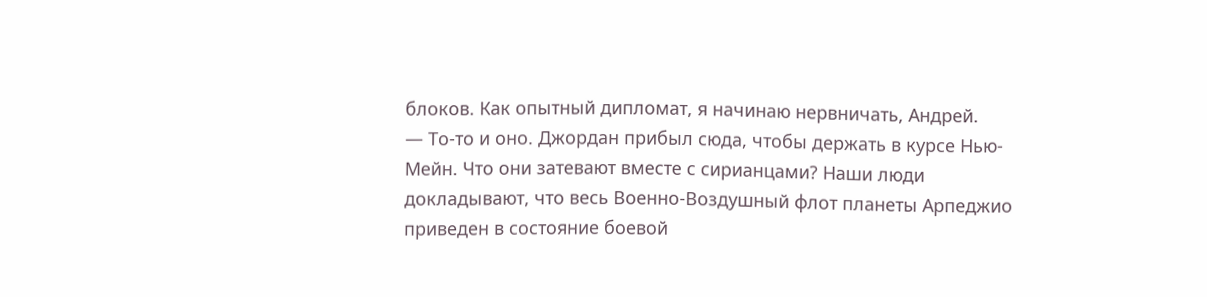блоков. Как опытный дипломат, я начинаю нервничать, Андрей.
— То-то и оно. Джордан прибыл сюда, чтобы держать в курсе Нью-Мейн. Что они затевают вместе с сирианцами? Наши люди докладывают, что весь Военно-Воздушный флот планеты Арпеджио приведен в состояние боевой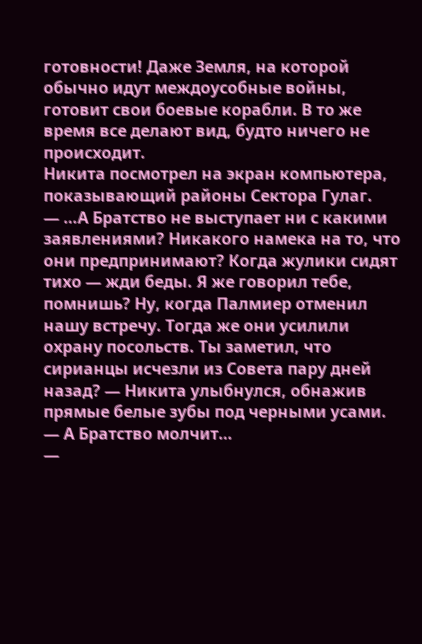готовности! Даже Земля, на которой обычно идут междоусобные войны, готовит свои боевые корабли. В то же время все делают вид, будто ничего не происходит.
Никита посмотрел на экран компьютера, показывающий районы Сектора Гулаг.
— …А Братство не выступает ни с какими заявлениями? Никакого намека на то, что они предпринимают? Когда жулики сидят тихо — жди беды. Я же говорил тебе, помнишь? Ну, когда Палмиер отменил нашу встречу. Тогда же они усилили охрану посольств. Ты заметил, что сирианцы исчезли из Совета пару дней назад? — Никита улыбнулся, обнажив прямые белые зубы под черными усами.
— А Братство молчит…
—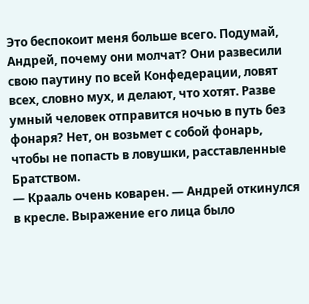Это беспокоит меня больше всего. Подумай, Андрей, почему они молчат? Они развесили свою паутину по всей Конфедерации, ловят всех, словно мух, и делают, что хотят. Разве умный человек отправится ночью в путь без фонаря? Нет, он возьмет с собой фонарь, чтобы не попасть в ловушки, расставленные Братством.
— Крааль очень коварен. — Андрей откинулся в кресле. Выражение его лица было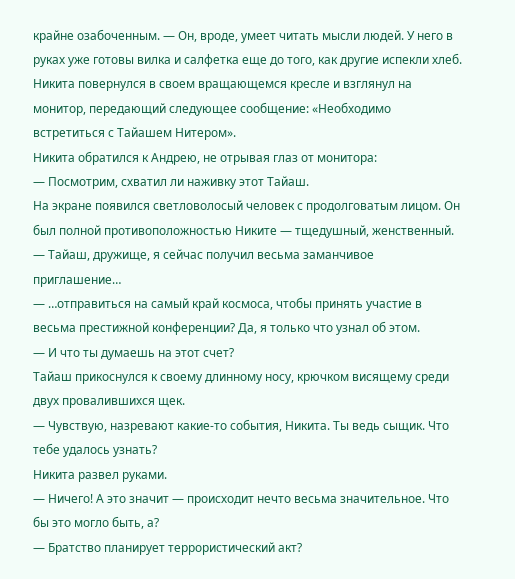крайне озабоченным. — Он, вроде, умеет читать мысли людей. У него в руках уже готовы вилка и салфетка еще до того, как другие испекли хлеб.
Никита повернулся в своем вращающемся кресле и взглянул на монитор, передающий следующее сообщение: «Необходимо встретиться с Тайашем Нитером».
Никита обратился к Андрею, не отрывая глаз от монитора:
— Посмотрим, схватил ли наживку этот Тайаш.
На экране появился светловолосый человек с продолговатым лицом. Он был полной противоположностью Никите — тщедушный, женственный.
— Тайаш, дружище, я сейчас получил весьма заманчивое приглашение…
— …отправиться на самый край космоса, чтобы принять участие в весьма престижной конференции? Да, я только что узнал об этом.
— И что ты думаешь на этот счет?
Тайаш прикоснулся к своему длинному носу, крючком висящему среди двух провалившихся щек.
— Чувствую, назревают какие-то события, Никита. Ты ведь сыщик. Что тебе удалось узнать?
Никита развел руками.
— Ничего! А это значит — происходит нечто весьма значительное. Что бы это могло быть, а?
— Братство планирует террористический акт?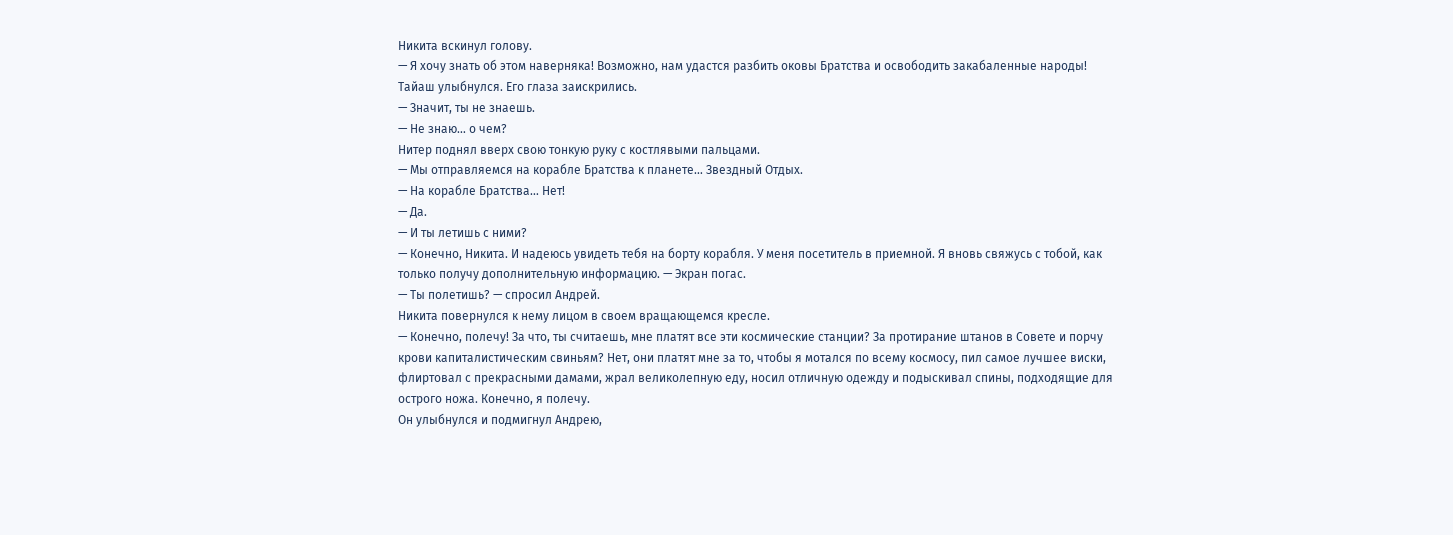Никита вскинул голову.
— Я хочу знать об этом наверняка! Возможно, нам удастся разбить оковы Братства и освободить закабаленные народы!
Тайаш улыбнулся. Его глаза заискрились.
— Значит, ты не знаешь.
— Не знаю… о чем?
Нитер поднял вверх свою тонкую руку с костлявыми пальцами.
— Мы отправляемся на корабле Братства к планете… Звездный Отдых.
— На корабле Братства… Нет!
— Да.
— И ты летишь с ними?
— Конечно, Никита. И надеюсь увидеть тебя на борту корабля. У меня посетитель в приемной. Я вновь свяжусь с тобой, как только получу дополнительную информацию. — Экран погас.
— Ты полетишь? — спросил Андрей.
Никита повернулся к нему лицом в своем вращающемся кресле.
— Конечно, полечу! За что, ты считаешь, мне платят все эти космические станции? За протирание штанов в Совете и порчу крови капиталистическим свиньям? Нет, они платят мне за то, чтобы я мотался по всему космосу, пил самое лучшее виски, флиртовал с прекрасными дамами, жрал великолепную еду, носил отличную одежду и подыскивал спины, подходящие для острого ножа. Конечно, я полечу.
Он улыбнулся и подмигнул Андрею,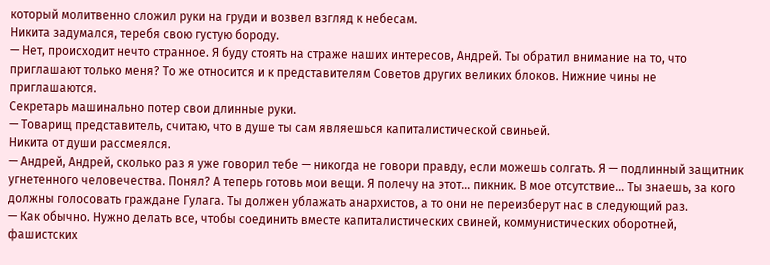который молитвенно сложил руки на груди и возвел взгляд к небесам.
Никита задумался, теребя свою густую бороду.
— Нет, происходит нечто странное. Я буду стоять на страже наших интересов, Андрей. Ты обратил внимание на то, что приглашают только меня? То же относится и к представителям Советов других великих блоков. Нижние чины не приглашаются.
Секретарь машинально потер свои длинные руки.
— Товарищ представитель, считаю, что в душе ты сам являешься капиталистической свиньей.
Никита от души рассмеялся.
— Андрей, Андрей, сколько раз я уже говорил тебе — никогда не говори правду, если можешь солгать. Я — подлинный защитник угнетенного человечества. Понял? А теперь готовь мои вещи. Я полечу на этот… пикник. В мое отсутствие… Ты знаешь, за кого должны голосовать граждане Гулага. Ты должен ублажать анархистов, а то они не переизберут нас в следующий раз.
— Как обычно. Нужно делать все, чтобы соединить вместе капиталистических свиней, коммунистических оборотней, фашистских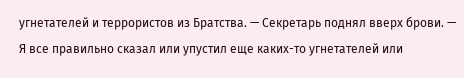угнетателей и террористов из Братства. — Секретарь поднял вверх брови. — Я все правильно сказал или упустил еще каких-то угнетателей или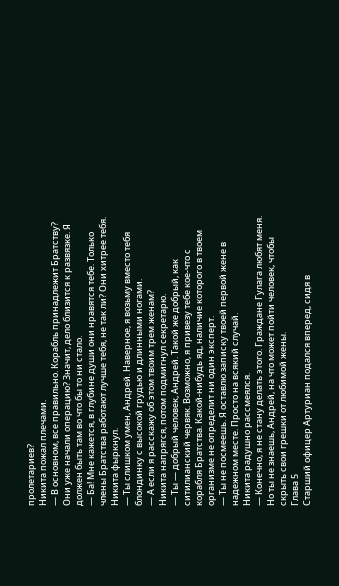пролетариев?
Никита пожал плечами.
— В основном, все правильно. Корабль принадлежит Братству? Они уже начали операцию? Значит, дело близится к развязке. Я должен быть там во что бы то ни стало.
— Ба! Мне кажется, в глубине души они нравятся тебе. Только члены Братства работают лучше тебя, не так ли? Они хитрее тебя.
Никита фыркнул.
— Ты слишком умен, Андрей. Наверное, я возьму вместо тебя блондинку с высокой грудью и длинными ногами.
— А если я расскажу об этом твоим трем женам?
Никита напрягся, потом подмигнул секретарю.
— Ты — добрый человек, Андрей. Такой же добрый, как ситилианский червяк. Возможно, я привезу тебе кое-что с корабля Братства. Какой-нибудь яд, наличие которого в твоем организме не определит ни один эксперт.
— Ты не посмеешь. Я оставлю записку твоей первой жене в надежном месте. Просто на всякий случай.
Никита радушно рассмеялся.
— Конечно, я не стану делать этого. Граждане Гулага любят меня. Но ты не знаешь, Андрей, на что может пойти человек, чтобы скрыть свои грешки от любимой жены.
Глава 5
Старший офицер Артуриан подался вперед, сидя в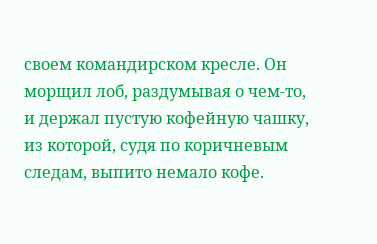своем командирском кресле. Он морщил лоб, раздумывая о чем-то, и держал пустую кофейную чашку, из которой, судя по коричневым следам, выпито немало кофе.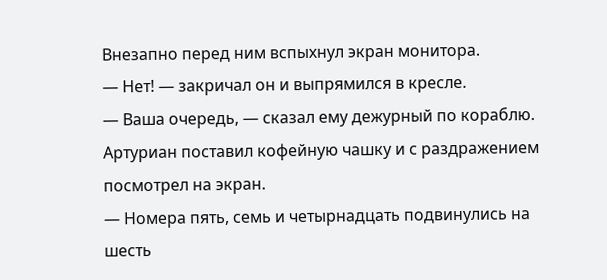Внезапно перед ним вспыхнул экран монитора.
— Нет! — закричал он и выпрямился в кресле.
— Ваша очередь, — сказал ему дежурный по кораблю.
Артуриан поставил кофейную чашку и с раздражением посмотрел на экран.
— Номера пять, семь и четырнадцать подвинулись на шесть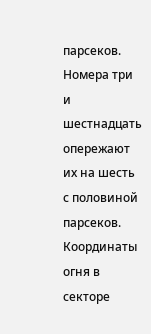парсеков. Номера три и шестнадцать опережают их на шесть с половиной парсеков. Координаты огня в секторе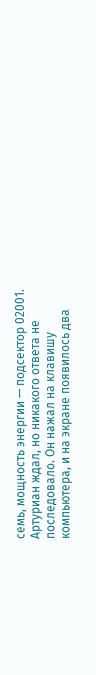семь, мощность энергии — подсектор 02001.
Артуриан ждал, но никакого ответа не последовало. Он нажал на клавишу компьютера, и на экране появилось два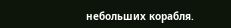небольших корабля.